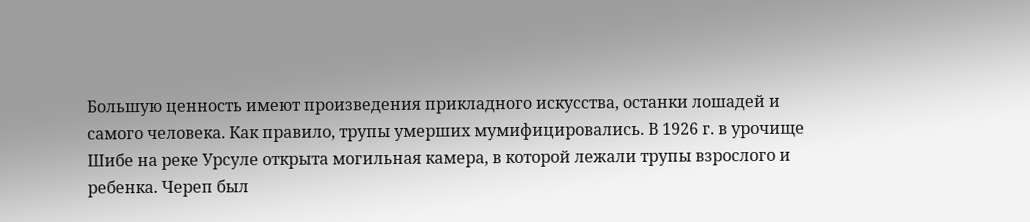Большую ценность имеют произведения прикладного искусства, останки лошадей и самого человека. Как правило, трупы умерших мумифицировались. В 1926 г. в урочище Шибе на реке Урсуле открыта могильная камера, в которой лежали трупы взрослого и ребенка. Череп был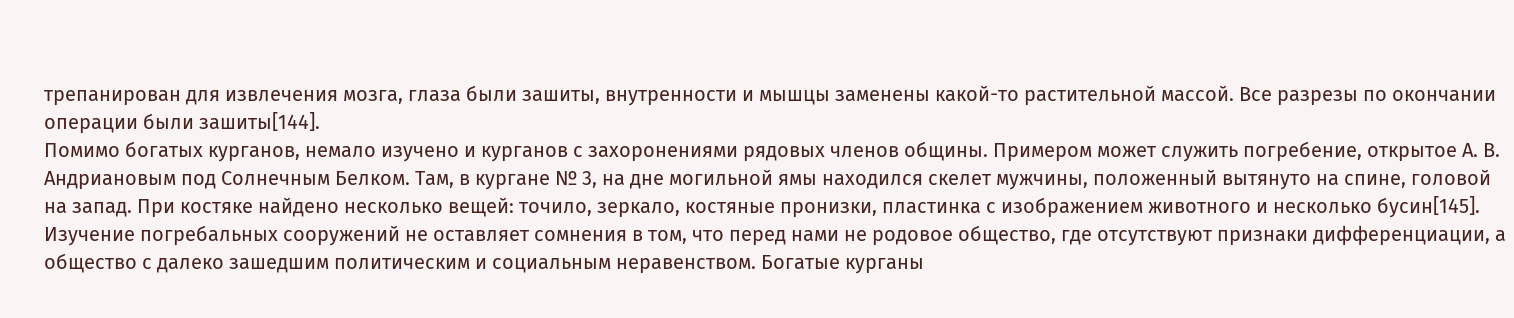трепанирован для извлечения мозга, глаза были зашиты, внутренности и мышцы заменены какой-то растительной массой. Все разрезы по окончании операции были зашиты[144].
Помимо богатых курганов, немало изучено и курганов с захоронениями рядовых членов общины. Примером может служить погребение, открытое А. В. Андриановым под Солнечным Белком. Там, в кургане № 3, на дне могильной ямы находился скелет мужчины, положенный вытянуто на спине, головой на запад. При костяке найдено несколько вещей: точило, зеркало, костяные пронизки, пластинка с изображением животного и несколько бусин[145].
Изучение погребальных сооружений не оставляет сомнения в том, что перед нами не родовое общество, где отсутствуют признаки дифференциации, а общество с далеко зашедшим политическим и социальным неравенством. Богатые курганы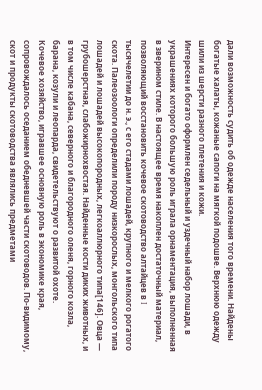дали возможность судить об одежде населения того времени. Найдены богатые халаты, кожаные сапоги на мягкой подошве. Верхнюю одежду шили из шерсти разного плетения и кожи.
Интересен и богато оформлен седельный и уздечный набор лошади, в украшениях которого большую роль играла орнаментация, выполненная в зверином стиле. В настоящее время накоплен достаточный материал, позволяющий восстановить кочевое скотоводство алтайцев в I тысячелетии до н. э., с его стадами лошадей, крупного и мелкого рогатого скота. Палеозоологи определили породу низкорослых, монгольского типа лошадей и лошадей высокопородных, легкоаллюрного типа[146]. Овца — грубошерстная, слабожирнохвостая. Найденные кости диких животных, и в том числе кабана, северного и благородного оленя, горного козла, барана, козули и леопарда, свидетельствуют о развитой охоте.
Кочевое хозяйство, игравшее основную роль в экономике края, сопровождалось оседанием обедневшей части скотоводов. По-видимому, скот и продукты скотоводства являлись предметами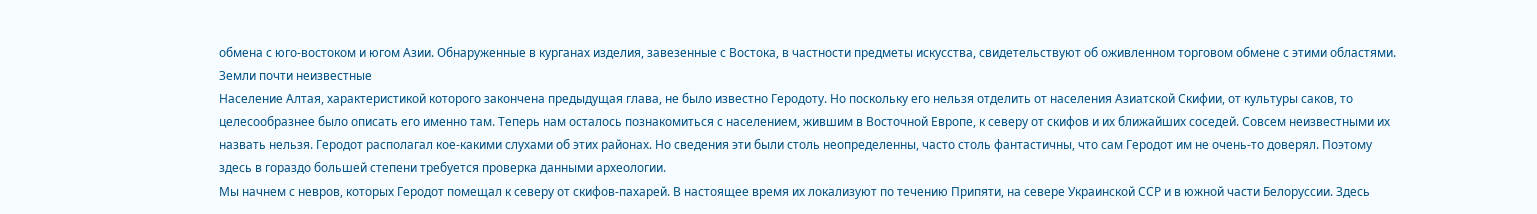обмена с юго-востоком и югом Азии. Обнаруженные в курганах изделия, завезенные с Востока, в частности предметы искусства, свидетельствуют об оживленном торговом обмене с этими областями.
Земли почти неизвестные
Население Алтая, характеристикой которого закончена предыдущая глава, не было известно Геродоту. Но поскольку его нельзя отделить от населения Азиатской Скифии, от культуры саков, то целесообразнее было описать его именно там. Теперь нам осталось познакомиться с населением, жившим в Восточной Европе, к северу от скифов и их ближайших соседей. Совсем неизвестными их назвать нельзя. Геродот располагал кое-какими слухами об этих районах. Но сведения эти были столь неопределенны, часто столь фантастичны, что сам Геродот им не очень-то доверял. Поэтому здесь в гораздо большей степени требуется проверка данными археологии.
Мы начнем с невров, которых Геродот помещал к северу от скифов-пахарей. В настоящее время их локализуют по течению Припяти, на севере Украинской ССР и в южной части Белоруссии. Здесь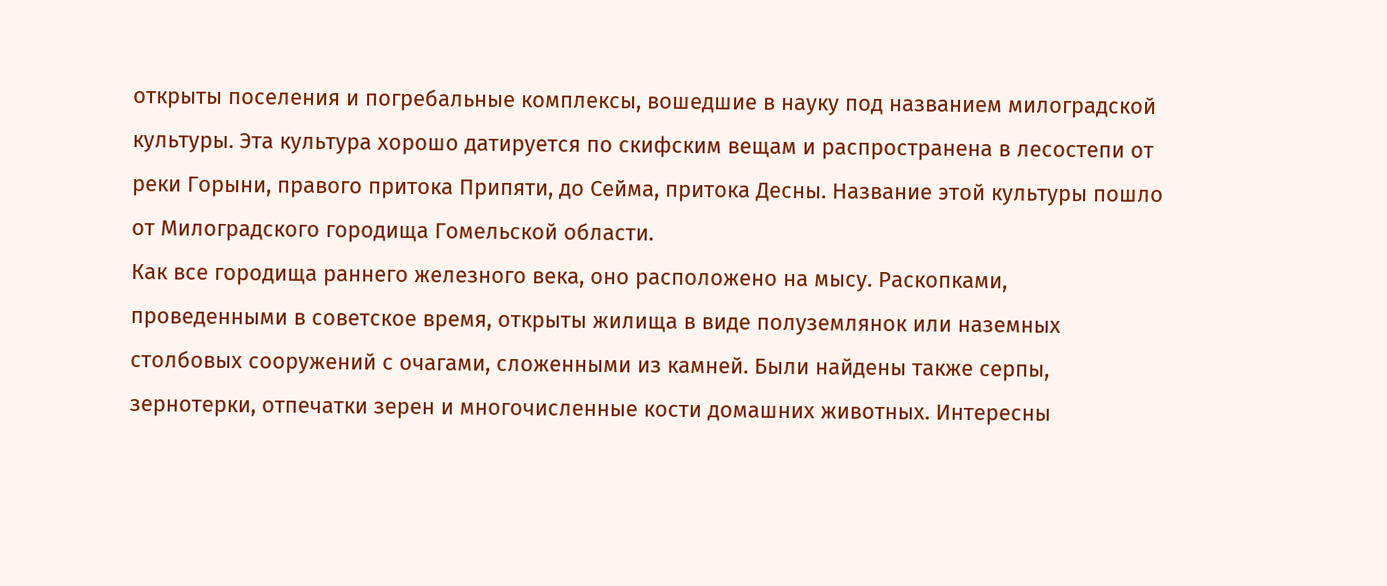открыты поселения и погребальные комплексы, вошедшие в науку под названием милоградской культуры. Эта культура хорошо датируется по скифским вещам и распространена в лесостепи от реки Горыни, правого притока Припяти, до Сейма, притока Десны. Название этой культуры пошло от Милоградского городища Гомельской области.
Как все городища раннего железного века, оно расположено на мысу. Раскопками, проведенными в советское время, открыты жилища в виде полуземлянок или наземных столбовых сооружений с очагами, сложенными из камней. Были найдены также серпы, зернотерки, отпечатки зерен и многочисленные кости домашних животных. Интересны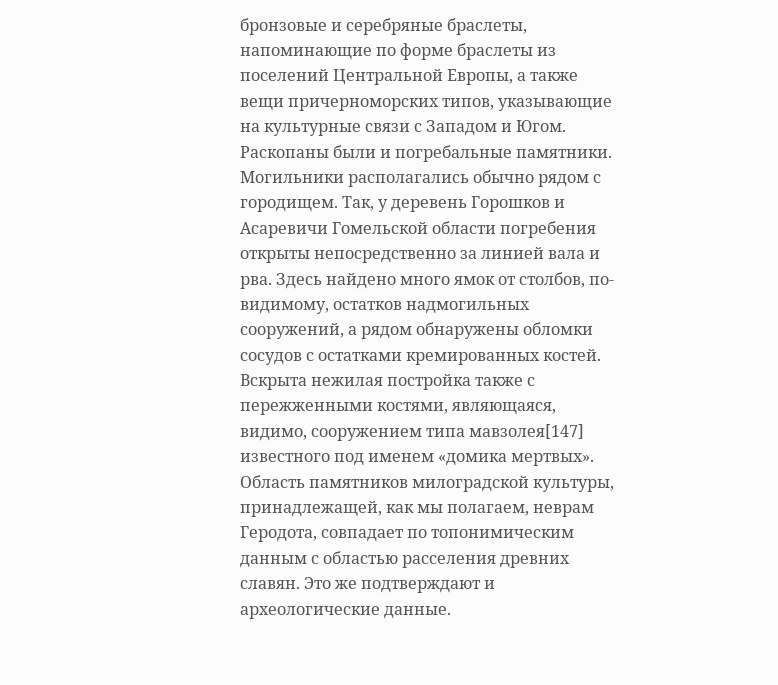бронзовые и серебряные браслеты, напоминающие по форме браслеты из поселений Центральной Европы, а также вещи причерноморских типов, указывающие на культурные связи с Западом и Югом. Раскопаны были и погребальные памятники. Могильники располагались обычно рядом с городищем. Так, у деревень Горошков и Асаревичи Гомельской области погребения открыты непосредственно за линией вала и рва. Здесь найдено много ямок от столбов, по-видимому, остатков надмогильных сооружений, а рядом обнаружены обломки сосудов с остатками кремированных костей. Вскрыта нежилая постройка также с пережженными костями, являющаяся, видимо, сооружением типа мавзолея[147] известного под именем «домика мертвых». Область памятников милоградской культуры, принадлежащей, как мы полагаем, неврам Геродота, совпадает по топонимическим данным с областью расселения древних славян. Это же подтверждают и археологические данные.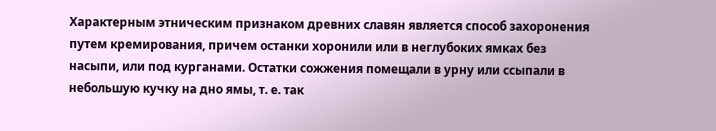Характерным этническим признаком древних славян является способ захоронения путем кремирования, причем останки хоронили или в неглубоких ямках без насыпи, или под курганами. Остатки сожжения помещали в урну или ссыпали в небольшую кучку на дно ямы, т. е. так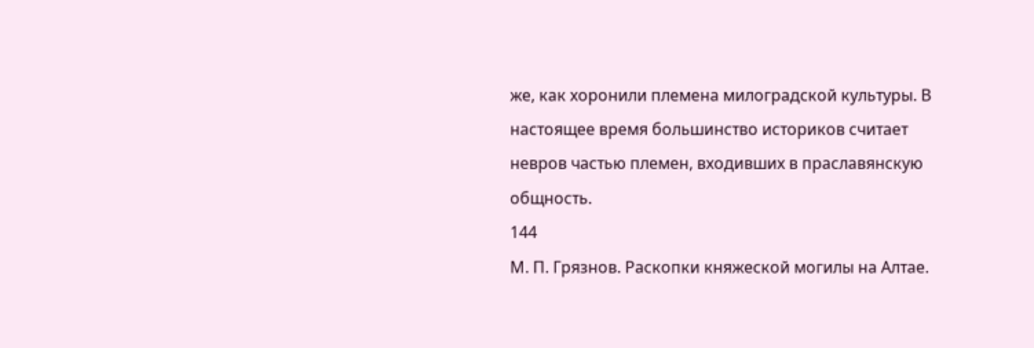же, как хоронили племена милоградской культуры. В настоящее время большинство историков считает невров частью племен, входивших в праславянскую общность.
144
М. П. Грязнов. Раскопки княжеской могилы на Алтае.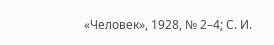«Человек», 1928, № 2–4; С. И.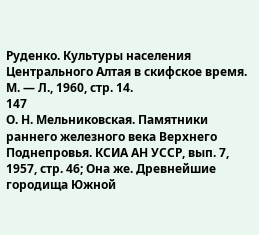Руденко. Культуры населения Центрального Алтая в скифское время. М. — Л., 1960, стр. 14.
147
О. Н. Мельниковская. Памятники раннего железного века Верхнего Поднепровья. КСИА АН УССР, вып. 7, 1957, стр. 46; Она же. Древнейшие городища Южной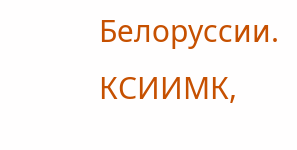Белоруссии. КСИИМК,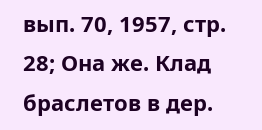вып. 70, 1957, стр. 28; Она же. Клад браслетов в дер.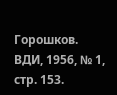Горошков. ВДИ, 1956, № 1, стр. 153.